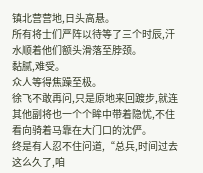镇北营营地,日头高悬。
所有将士们严阵以待等了三个时辰,汗水顺着他们额头滑落至脖颈。
黏腻,难受。
众人等得焦躁至极。
徐飞不敢再问,只是原地来回踱步,就连其他副将也一个个眸中带着隐忧,不住看向骑着马靠在大门口的沈俨。
终是有人忍不住问道,“总兵,时间过去这么久了,咱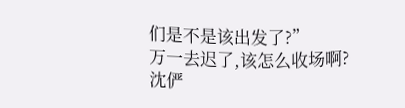们是不是该出发了?”
万一去迟了,该怎么收场啊?
沈俨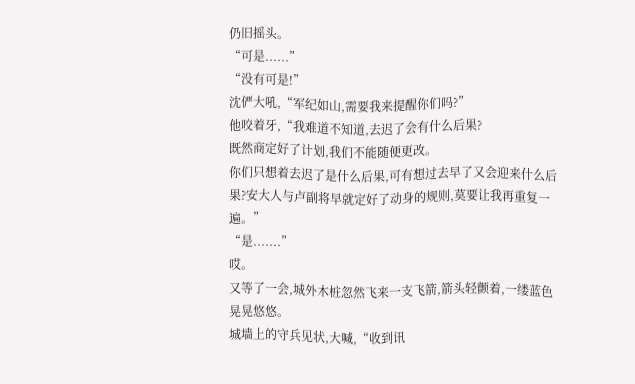仍旧摇头。
“可是......”
“没有可是!”
沈俨大吼,“军纪如山,需要我来提醒你们吗?”
他咬着牙,“我难道不知道,去迟了会有什么后果?
既然商定好了计划,我们不能随便更改。
你们只想着去迟了是什么后果,可有想过去早了又会迎来什么后果?安大人与卢副将早就定好了动身的规则,莫要让我再重复一遍。”
“是.......”
哎。
又等了一会,城外木桩忽然飞来一支飞箭,箭头轻颤着,一缕蓝色晃晃悠悠。
城墙上的守兵见状,大喊,“收到讯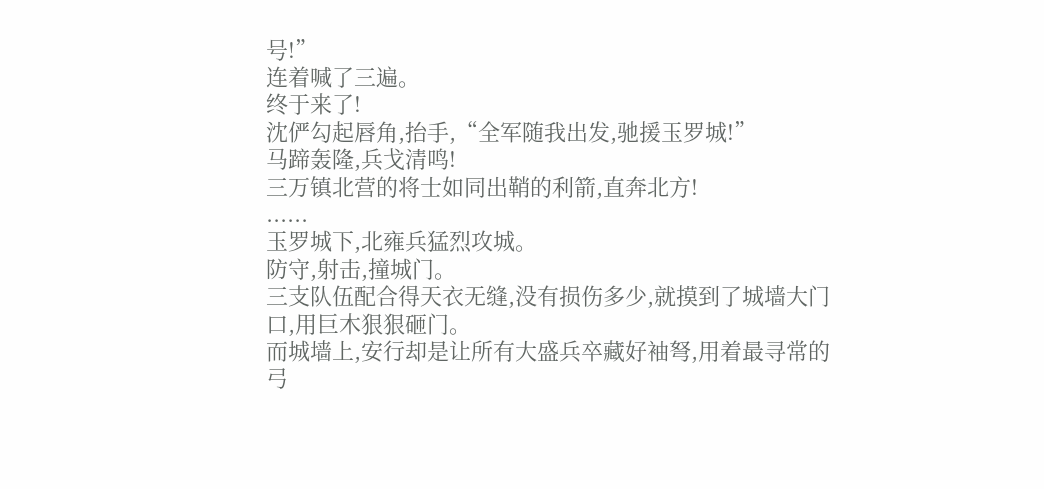号!”
连着喊了三遍。
终于来了!
沈俨勾起唇角,抬手,“全军随我出发,驰援玉罗城!”
马蹄轰隆,兵戈清鸣!
三万镇北营的将士如同出鞘的利箭,直奔北方!
......
玉罗城下,北雍兵猛烈攻城。
防守,射击,撞城门。
三支队伍配合得天衣无缝,没有损伤多少,就摸到了城墙大门口,用巨木狠狠砸门。
而城墙上,安行却是让所有大盛兵卒藏好袖弩,用着最寻常的弓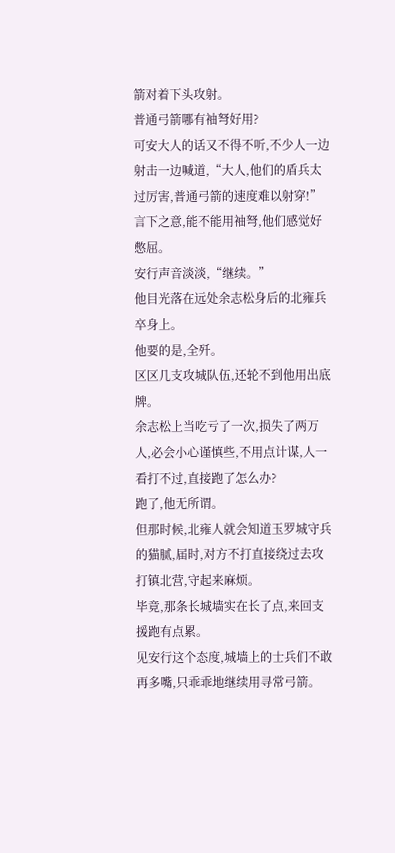箭对着下头攻射。
普通弓箭哪有袖弩好用?
可安大人的话又不得不听,不少人一边射击一边喊道,“大人,他们的盾兵太过厉害,普通弓箭的速度难以射穿!”
言下之意,能不能用袖弩,他们感觉好憋屈。
安行声音淡淡,“继续。”
他目光落在远处余志松身后的北雍兵卒身上。
他要的是,全歼。
区区几支攻城队伍,还轮不到他用出底牌。
余志松上当吃亏了一次,损失了两万人,必会小心谨慎些,不用点计谋,人一看打不过,直接跑了怎么办?
跑了,他无所谓。
但那时候,北雍人就会知道玉罗城守兵的猫腻,届时,对方不打直接绕过去攻打镇北营,守起来麻烦。
毕竟,那条长城墙实在长了点,来回支援跑有点累。
见安行这个态度,城墙上的士兵们不敢再多嘴,只乖乖地继续用寻常弓箭。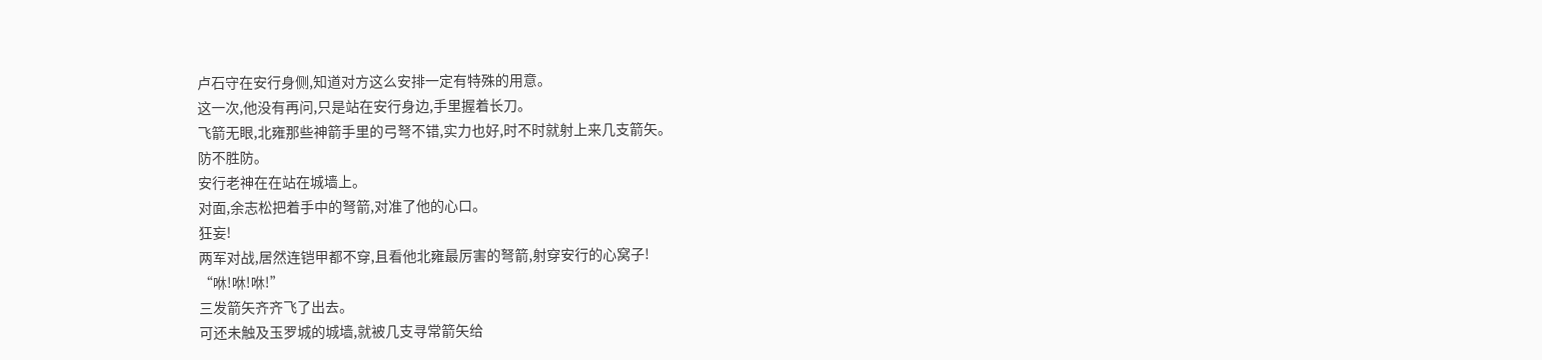卢石守在安行身侧,知道对方这么安排一定有特殊的用意。
这一次,他没有再问,只是站在安行身边,手里握着长刀。
飞箭无眼,北雍那些神箭手里的弓弩不错,实力也好,时不时就射上来几支箭矢。
防不胜防。
安行老神在在站在城墙上。
对面,余志松把着手中的弩箭,对准了他的心口。
狂妄!
两军对战,居然连铠甲都不穿,且看他北雍最厉害的弩箭,射穿安行的心窝子!
“咻!咻!咻!”
三发箭矢齐齐飞了出去。
可还未触及玉罗城的城墙,就被几支寻常箭矢给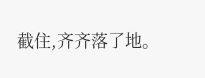截住,齐齐落了地。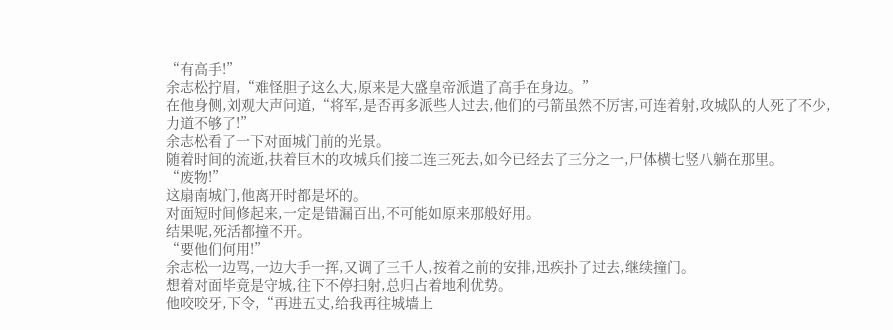“有高手!”
余志松拧眉,“难怪胆子这么大,原来是大盛皇帝派遣了高手在身边。”
在他身侧,刘观大声问道,“将军,是否再多派些人过去,他们的弓箭虽然不厉害,可连着射,攻城队的人死了不少,力道不够了!”
余志松看了一下对面城门前的光景。
随着时间的流逝,扶着巨木的攻城兵们接二连三死去,如今已经去了三分之一,尸体横七竖八躺在那里。
“废物!”
这扇南城门,他离开时都是坏的。
对面短时间修起来,一定是错漏百出,不可能如原来那般好用。
结果呢,死活都撞不开。
“要他们何用!”
余志松一边骂,一边大手一挥,又调了三千人,按着之前的安排,迅疾扑了过去,继续撞门。
想着对面毕竟是守城,往下不停扫射,总归占着地利优势。
他咬咬牙,下令,“再进五丈,给我再往城墙上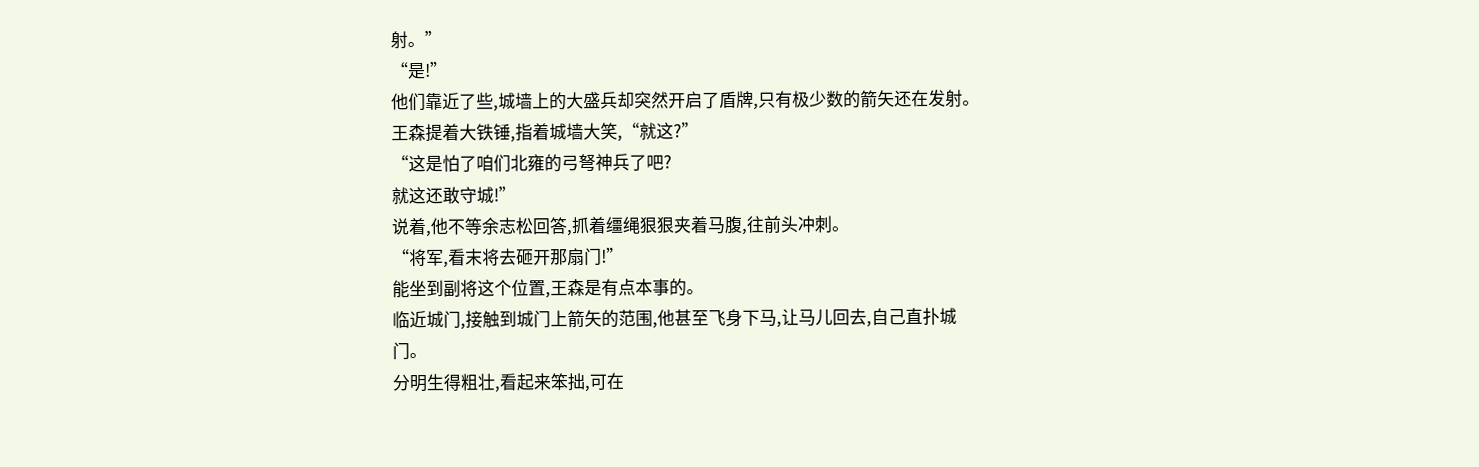射。”
“是!”
他们靠近了些,城墙上的大盛兵却突然开启了盾牌,只有极少数的箭矢还在发射。
王森提着大铁锤,指着城墙大笑,“就这?”
“这是怕了咱们北雍的弓弩神兵了吧?
就这还敢守城!”
说着,他不等余志松回答,抓着缰绳狠狠夹着马腹,往前头冲刺。
“将军,看末将去砸开那扇门!”
能坐到副将这个位置,王森是有点本事的。
临近城门,接触到城门上箭矢的范围,他甚至飞身下马,让马儿回去,自己直扑城门。
分明生得粗壮,看起来笨拙,可在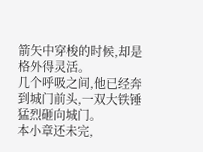箭矢中穿梭的时候,却是格外得灵活。
几个呼吸之间,他已经奔到城门前头,一双大铁锤猛烈砸向城门。
本小章还未完,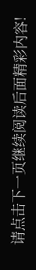请点击下一页继续阅读后面精彩内容!